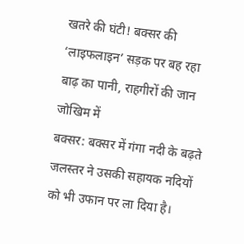खतरे की घंटी! बक्सर की ‘लाइफलाइन’ सड़क पर बह रहा बाढ़ का पानी, राहगीरों की जान जोखिम में
बक्सर: बक्सर में गंगा नदी के बढ़ते जलस्तर ने उसकी सहायक नदियों को भी उफान पर ला दिया है।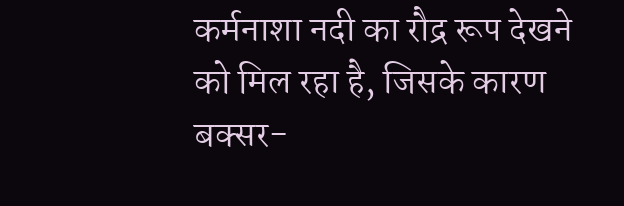कर्मनाशा नदी का रौद्र रूप देखने को मिल रहा है, जिसके कारण बक्सर-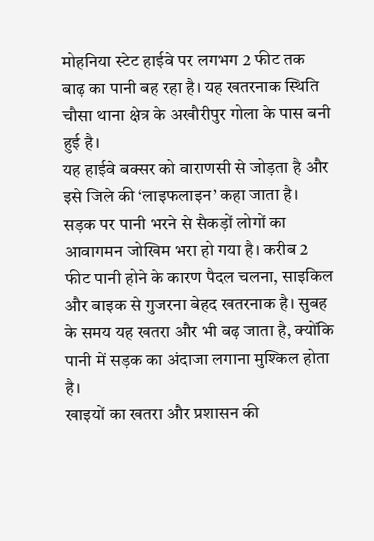मोहनिया स्टेट हाईवे पर लगभग 2 फीट तक बाढ़ का पानी बह रहा है। यह खतरनाक स्थिति चौसा थाना क्षेत्र के अखौरीपुर गोला के पास बनी हुई है।
यह हाईवे बक्सर को वाराणसी से जोड़ता है और इसे जिले की ‘लाइफलाइन’ कहा जाता है। सड़क पर पानी भरने से सैकड़ों लोगों का आवागमन जोखिम भरा हो गया है। करीब 2 फीट पानी होने के कारण पैदल चलना, साइकिल और बाइक से गुजरना बेहद खतरनाक है। सुबह के समय यह खतरा और भी बढ़ जाता है, क्योंकि पानी में सड़क का अंदाजा लगाना मुश्किल होता है।
खाइयों का खतरा और प्रशासन की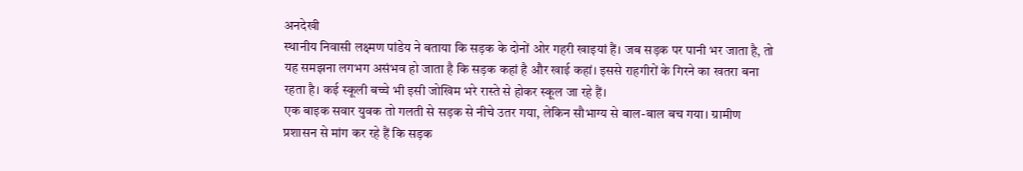अनदेखी
स्थानीय निवासी लक्ष्मण पांडेय ने बताया कि सड़क के दोनों ओर गहरी खाइयां हैं। जब सड़क पर पानी भर जाता है, तो यह समझना लगभग असंभव हो जाता है कि सड़क कहां है और खाई कहां। इससे राहगीरों के गिरने का खतरा बना रहता है। कई स्कूली बच्चे भी इसी जोखिम भरे रास्ते से होकर स्कूल जा रहे हैं।
एक बाइक सवार युवक तो गलती से सड़क से नीचे उतर गया, लेकिन सौभाग्य से बाल-बाल बच गया। ग्रामीण प्रशासन से मांग कर रहे हैं कि सड़क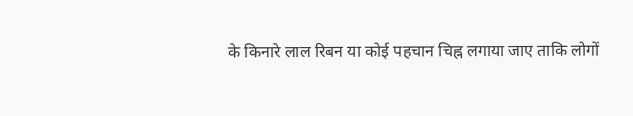के किनारे लाल रिबन या कोई पहचान चिह्न लगाया जाए ताकि लोगों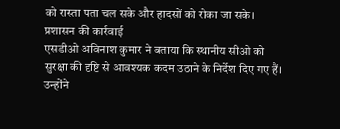को रास्ता पता चल सके और हादसों को रोका जा सके।
प्रशासन की कार्रवाई
एसडीओ अविनाश कुमार ने बताया कि स्थानीय सीओ को सुरक्षा की दृष्टि से आवश्यक कदम उठाने के निर्देश दिए गए हैं। उन्होंने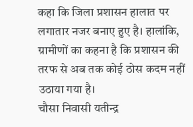कहा कि जिला प्रशासन हालात पर लगातार नजर बनाए हुए है। हालांकि, ग्रामीणों का कहना है कि प्रशासन की तरफ से अब तक कोई ठोस कदम नहीं उठाया गया है।
चौसा निवासी यतीन्द्र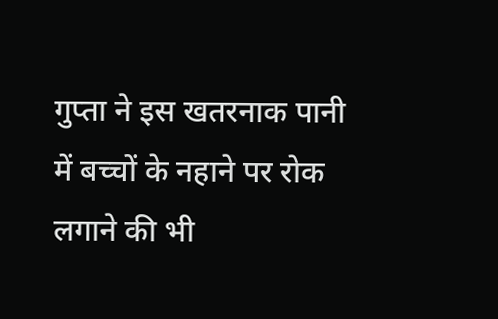गुप्ता ने इस खतरनाक पानी में बच्चों के नहाने पर रोक लगाने की भी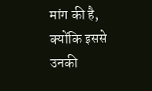मांग की है, क्योंकि इससे उनकी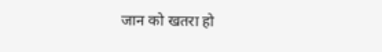जान को खतरा हो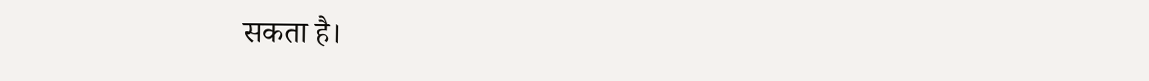सकता है।